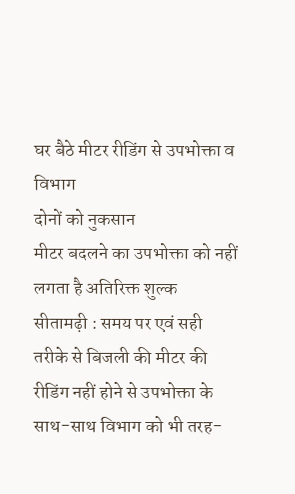घर बैठे मीटर रीडिंग से उपभोक्ता व विभाग
दोनों को नुकसान
मीटर बदलने का उपभोक्ता को नहीं लगता है अतिरिक्त शुल्क
सीतामढ़ी : समय पर एवं सही तरीके से बिजली की मीटर की रीडिंग नहीं होने से उपभोक्ता के साथ-साथ विभाग को भी तरह-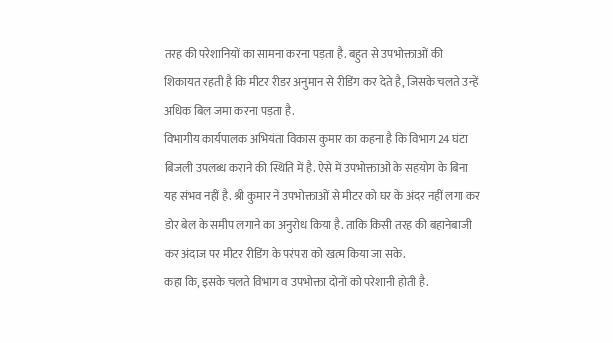तरह की परेशानियों का सामना करना पड़ता है. बहुत से उपभोक्ताओं की शिकायत रहती है कि मीटर रीडर अनुमान से रीडिंग कर देते है, जिसके चलते उन्हें अधिक बिल जमा करना पड़ता है.
विभागीय कार्यपालक अभियंता विकास कुमार का कहना है कि विभाग 24 घंटा बिजली उपलब्ध कराने की स्थिति में है. ऐसे में उपभोक्ताओं के सहयोग के बिना यह संभव नहीं है. श्री कुमार ने उपभोक्ताओं से मीटर को घर के अंदर नहीं लगा कर डोर बेल के समीप लगाने का अनुरोध किया है. ताकि किसी तरह की बहानेबाजी कर अंदाज पर मीटर रीडिंग के परंपरा को खत्म किया जा सके.
कहा कि, इसके चलते विभाग व उपभोक्ता दोनों को परेशानी होती है.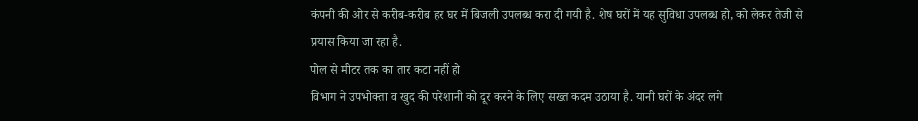कंपनी की ओर से करीब-करीब हर घर में बिजली उपलब्ध करा दी गयी है. शेष घरों में यह सुविधा उपलब्ध हो, को लेकर तेजी से प्रयास किया जा रहा है.
पोल से मीटर तक का तार कटा नहीं हो
विभाग ने उपभोक्ता व खुद की परेशानी को दूर करने के लिए सख्त कदम उठाया है. यानी घरों के अंदर लगे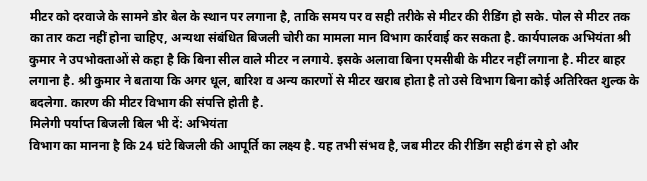मीटर को दरवाजे के सामने डोर बेल के स्थान पर लगाना है, ताकि समय पर व सही तरीके से मीटर की रीडिंग हो सके. पोल से मीटर तक का तार कटा नहीं होना चाहिए, अन्यथा संबंधित बिजली चोरी का मामला मान विभाग कार्रवाई कर सकता है. कार्यपालक अभियंता श्री कुमार ने उपभोक्ताओं से कहा है कि बिना सील वाले मीटर न लगाये. इसके अलावा बिना एमसीबी के मीटर नहीं लगाना है. मीटर बाहर लगाना है. श्री कुमार ने बताया कि अगर धूल, बारिश व अन्य कारणों से मीटर खराब होता है तो उसे विभाग बिना कोई अतिरिक्त शुल्क के बदलेगा. कारण की मीटर विभाग की संपत्ति होती है.
मिलेगी पर्याप्त बिजली बिल भी दें: अभियंता
विभाग का मानना है कि 24 घंटे बिजली की आपूर्ति का लक्ष्य है. यह तभी संभव है, जब मीटर की रीडिंग सही ढंग से हो और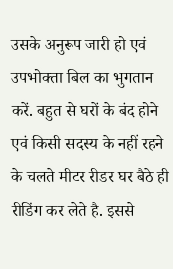उसके अनुरूप जारी हो एवं उपभोक्ता बिल का भुगतान करें. बहुत से घरों के बंद होने एवं किसी सदस्य के नहीं रहने के चलते मीटर रीडर घर बैठे ही रीडिंग कर लेते है. इससे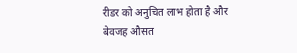रीडर को अनुचित लाभ होता है और बेवजह औसत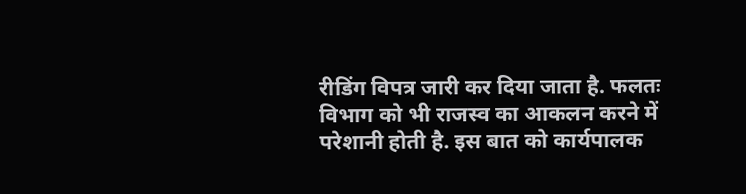रीडिंग विपत्र जारी कर दिया जाता है. फलतः विभाग को भी राजस्व का आकलन करने में परेशानी होती है. इस बात को कार्यपालक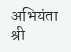अभियंता श्री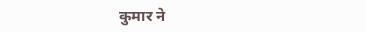कुमार ने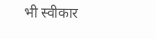भी स्वीकार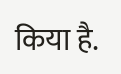किया है.